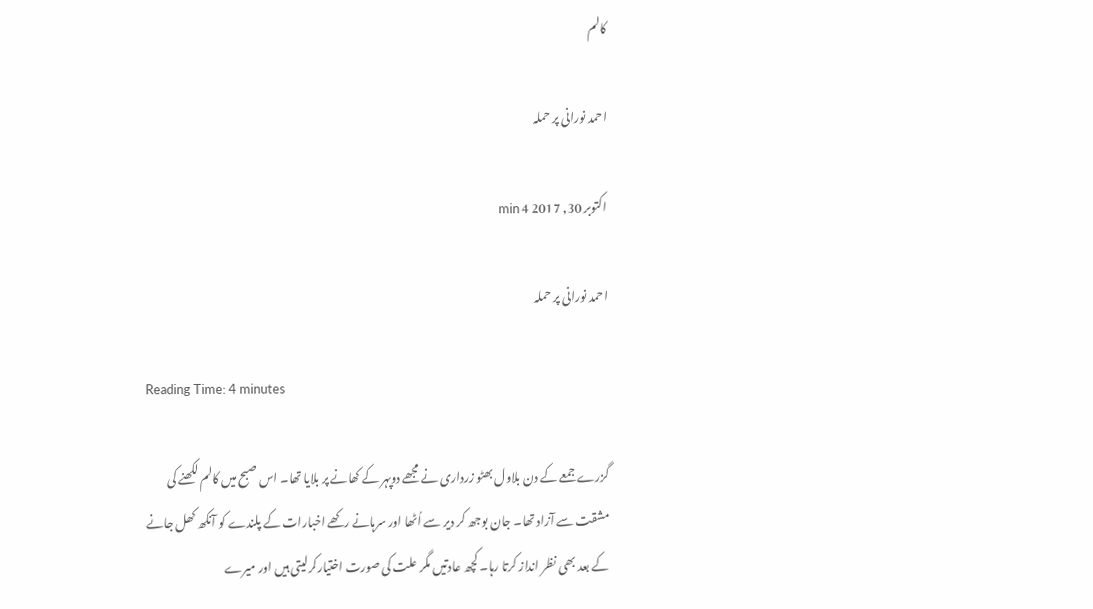کالم

احمد نورانی پر حملہ

اکتوبر 30, 2017 4 min

احمد نورانی پر حملہ

Reading Time: 4 minutes

گزرے جمعے کے دن بلاول بھٹو زرداری نے مجھے دوپہر کے کھانے پر بلایا تھا۔ اس صبح میں کالم لکھنے کی مشقت سے آزاد تھا۔ جان بوجھ کر دیر سے اُٹھا اور سرہانے رکھے اخبارات کے پلندے کو آنکھ کھل جانے کے بعد بھی نظر انداز کرتا رہا۔ کچھ عادتیں مگر علت کی صورت اختیارکرلیتی ہیں اور میرے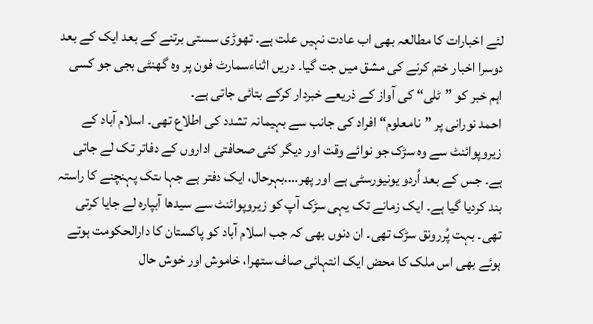لئے اخبارات کا مطالعہ بھی اب عادت نہیں علت ہے۔ تھوڑی سستی برتنے کے بعد ایک کے بعد دوسرا اخبار ختم کرنے کی مشق میں جت گیا۔ دریں اثناءسمارٹ فون پر وہ گھنٹی بجی جو کسی اہم خبر کو ”ٹلی“ کی آواز کے ذریعے خبردار کرکے بتائی جاتی ہے۔
احمد نورانی پر ”نامعلوم“ افراد کی جانب سے بہیمانہ تشدد کی اطلاع تھی۔ اسلام آباد کے زیروپوائنٹ سے وہ سڑک جو نوائے وقت اور دیگر کئی صحافتی اداروں کے دفاتر تک لے جاتی ہے۔ جس کے بعد اُردو یونیورسٹی ہے اور پھر….بہرحال، ایک دفتر ہے جہا ںتک پہنچنے کا راستہ بند کردیا گیا ہے۔ ایک زمانے تک یہی سڑک آپ کو زیروپوائنٹ سے سیدھا آبپارہ لے جایا کرتی تھی۔ بہت پُررونق سڑک تھی۔ ان دنوں بھی کہ جب اسلام آباد کو پاکستان کا دارالحکومت ہوتے ہوئے بھی اس ملک کا محض ایک انتہائی صاف ستھرا، خاموش اور خوش حال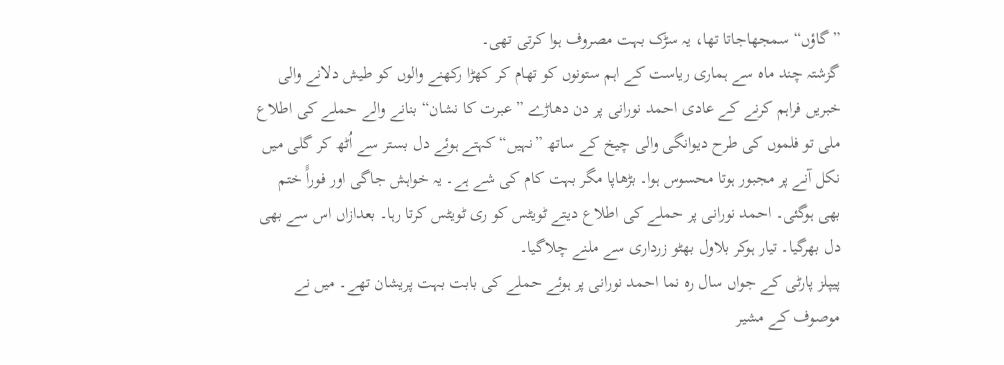”گاؤں“ سمجھاجاتا تھا، یہ سڑک بہت مصروف ہوا کرتی تھی۔
گزشتہ چند ماہ سے ہماری ریاست کے اہم ستونوں کو تھام کر کھڑا رکھنے والوں کو طیش دلانے والی خبریں فراہم کرنے کے عادی احمد نورانی پر دن دھاڑے ”عبرت کا نشان“ بنانے والے حملے کی اطلاع ملی تو فلموں کی طرح دیوانگی والی چیخ کے ساتھ ”نہیں“ کہتے ہوئے دل بستر سے اُٹھ کر گلی میں نکل آنے پر مجبور ہوتا محسوس ہوا۔ بڑھاپا مگر بہت کام کی شے ہے۔ یہ خواہش جاگی اور فوراًَ ختم بھی ہوگئی۔ احمد نورانی پر حملے کی اطلاع دیتے ٹویٹس کو ری ٹویٹس کرتا رہا۔ بعدازاں اس سے بھی دل بھرگیا۔ تیار ہوکر بلاول بھٹو زرداری سے ملنے چلاگیا۔
پیپلز پارٹی کے جواں سال رہ نما احمد نورانی پر ہوئے حملے کی بابت بہت پریشان تھے۔ میں نے موصوف کے مشیر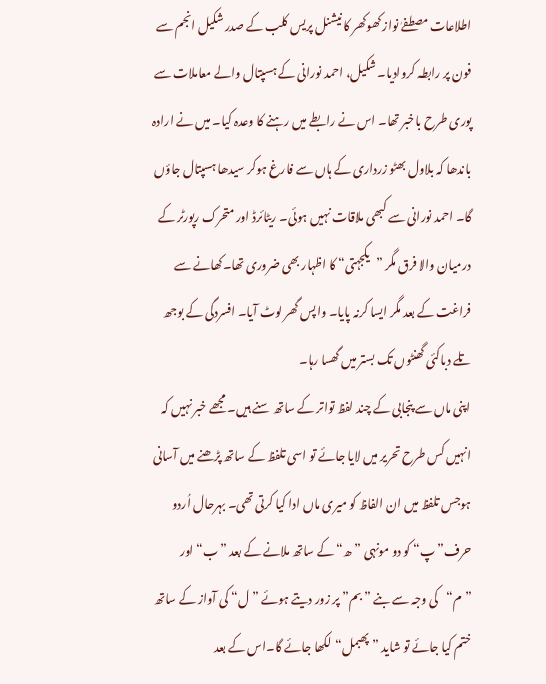اطلاعات مصطفےٰ نواز کھوکھر کا نیشنل پریس کلب کے صدر شکیل انجم سے فون پر رابطہ کروادیا۔ شکیل، احمد نورانی کے ہسپتال والے معاملات سے پوری طرح باخبر تھا۔ اس نے رابطے میں رہنے کا وعدہ کیا۔ میں نے ارادہ باندھا کہ بلاول بھٹو زرداری کے ہاں سے فارغ ہوکر سیدھا ہسپتال جاؤں گا۔ احمد نورانی سے کبھی ملاقات نہیں ہوئی۔ ریٹائرڈ اور متحرک رپورٹر کے درمیان والا فرق مگر ”یکجہتی“ کا اظہار بھی ضروری تھا۔کھانے سے فراغت کے بعد مگر ایسا کرنہ پایا۔ واپس گھر لوٹ آیا۔ افسردگی کے بوجھ تلے دباکئی گھنٹوں تک بستر میں گھسا رہا۔
اپنی ماں سے پنجابی کے چند لفظ تواتر کے ساتھ سنے ہیں۔ مجھے خبر نہیں کہ انہیں کس طرح تحریر میں لایا جائے تو اسی تلفظ کے ساتھ پڑھنے میں آسانی ہوجس تلفظ میں ان الفاظ کو میری ماں ادا کیا کرتی تھی۔ بہرحال اُردو حرف”پ“ کو دو مونہی ”ھ“کے ساتھ ملانے کے بعد ”ب“ اور ”م“کی وجہ سے بنے ”بم” پر زور دیتے ہوئے ”ل“ کی آواز کے ساتھ ختم کیا جائے تو شاید ”پھبمل“لکھا جائے گا۔اس کے بعد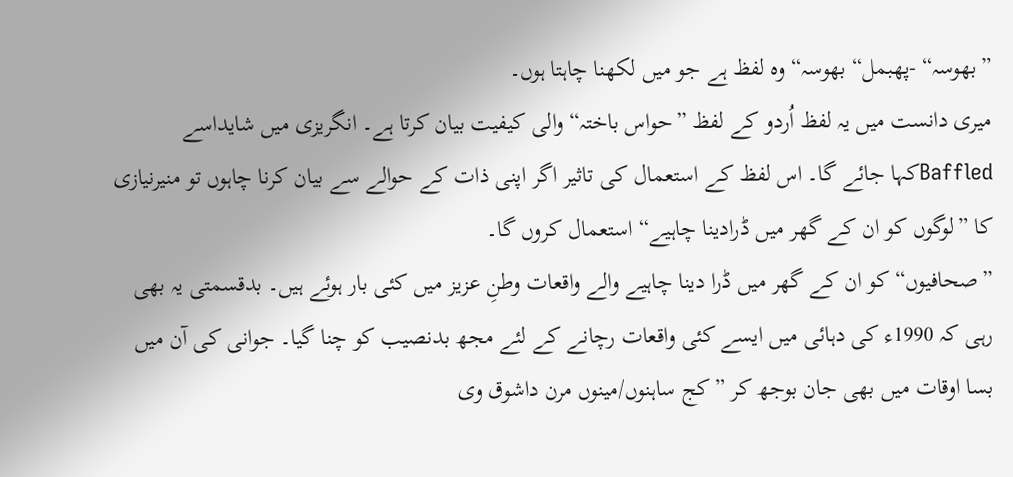”بھوسہ“ -پھبمل“ بھوسہ“ وہ لفظ ہے جو میں لکھنا چاہتا ہوں۔
میری دانست میں یہ لفظ اُردو کے لفظ ”حواس باختہ“ والی کیفیت بیان کرتا ہے۔ انگریزی میں شایداسے Baffledکہا جائے گا۔ اس لفظ کے استعمال کی تاثیر اگر اپنی ذات کے حوالے سے بیان کرنا چاہوں تو منیرنیازی کا ”لوگوں کو ان کے گھر میں ڈرادینا چاہیے“ استعمال کروں گا۔
”صحافیوں“ کو ان کے گھر میں ڈرا دینا چاہیے والے واقعات وطنِ عزیز میں کئی بار ہوئے ہیں۔ بدقسمتی یہ بھی رہی کہ 1990ء کی دہائی میں ایسے کئی واقعات رچانے کے لئے مجھ بدنصیب کو چنا گیا۔ جوانی کی آن میں بسا اوقات میں بھی جان بوجھ کر ”کج ساہنوں/مینوں مرن داشوق وی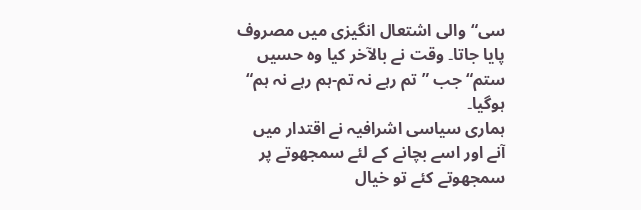سی“والی اشتعال انگیزی میں مصروف پایا جاتا۔ وقت نے بالآخر کیا وہ حسیں ستم“ جب ”تم رہے نہ تم-ہم رہے نہ ہم“ ہوگیا۔
ہماری سیاسی اشرافیہ نے اقتدار میں آنے اور اسے بچانے کے لئے سمجھوتے پر سمجھوتے کئے تو خیال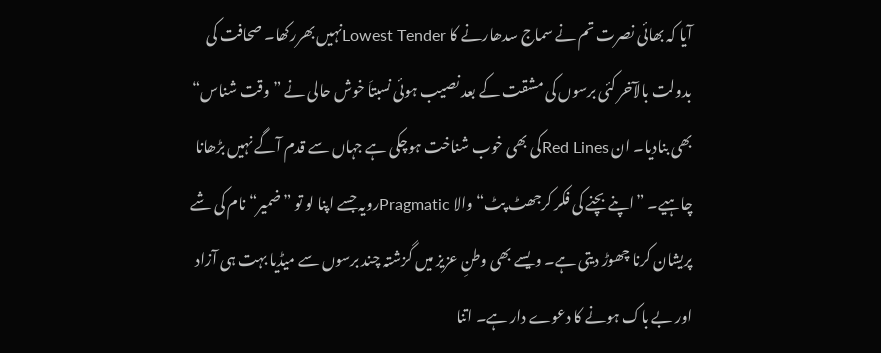آیا کہ بھائی نصرت تم نے سماج سدھارنے کا Lowest Tenderنہیں بھررکھا۔ صحافت کی بدولت بالآخر کئی برسوں کی مشقت کے بعد نصیب ہوئی نسبتاَ خوش حالی نے ”وقت شناس“ بھی بنادیا۔ ان Red Linesکی بھی خوب شناخت ہوچکی ہے جہاں سے قدم آگے نہیں بڑھانا چاہیے۔ ”اپنے بچنے کی فکر کرجھٹ پٹ“ والا Pragmaticرویہ جسے اپنا لو تو ”ضمیر“ نام کی شے پریشان کرنا چھوڑ دیتی ہے۔ ویسے بھی وطنِ عزیز میں گزشتہ چند برسوں سے میڈیا بہت ہی آزاد اور بے باک ہونے کا دعوے دار ہے۔ اتنا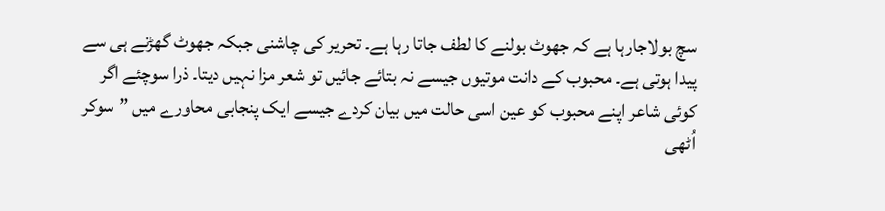سچ بولاجارہا ہے کہ جھوٹ بولنے کا لطف جاتا رہا ہے۔ تحریر کی چاشنی جبکہ جھوٹ گھڑنے ہی سے پیدا ہوتی ہے۔ محبوب کے دانت موتیوں جیسے نہ بتائے جائیں تو شعر مزا نہیں دیتا۔ ذرا سوچئے اگر کوئی شاعر اپنے محبوب کو عین اسی حالت میں بیان کردے جیسے ایک پنجابی محاورے میں ”سوکر اُٹھی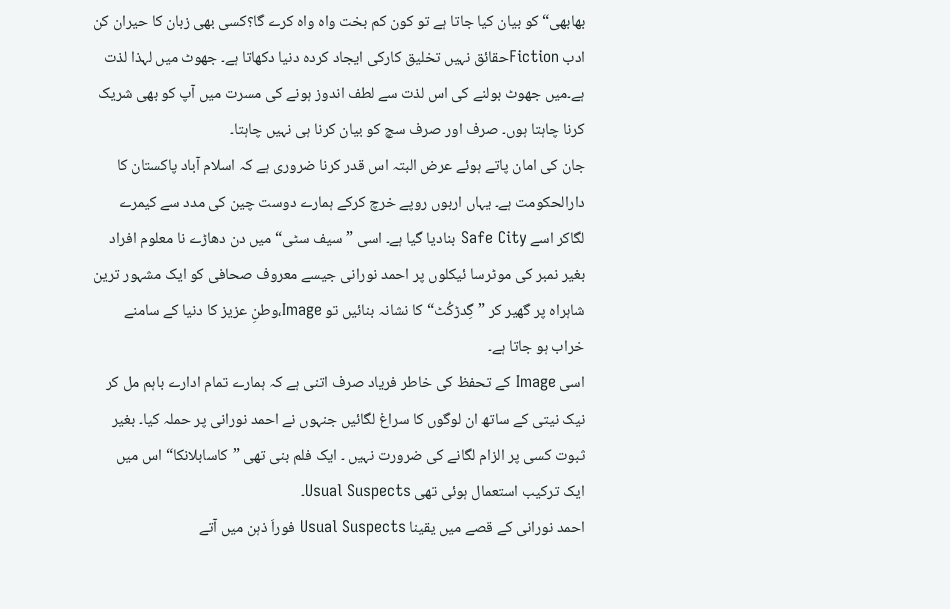بھابھی“ کو بیان کیا جاتا ہے تو کون کم بخت واہ واہ کرے گا؟کسی بھی زبان کا حیران کن ادب Fictionحقائق نہیں تخلیق کارکی ایجاد کردہ دنیا دکھاتا ہے۔ جھوٹ میں لہذا لذت ہے۔میں جھوٹ بولنے کی اس لذت سے لطف اندوز ہونے کی مسرت میں آپ کو بھی شریک کرنا چاہتا ہوں۔ صرف اور صرف سچ کو بیان کرنا ہی نہیں چاہتا۔
جان کی امان پاتے ہوئے عرض البتہ اس قدر کرنا ضروری ہے کہ اسلام آباد پاکستان کا دارالحکومت ہے۔ یہاں اربوں روپے خرچ کرکے ہمارے دوست چین کی مدد سے کیمرے لگاکر اسے Safe City بنادیا گیا ہے۔ اسی ”سیف سٹی“ میں دن دھاڑے نا معلوم افراد بغیر نمبر کی موٹرسا ئیکلوں پر احمد نورانی جیسے معروف صحافی کو ایک مشہور ترین شاہراہ پر گھیر کر ”گِدڑکُٹ“کا نشانہ بنائیں تو Image،وطنِ عزیز کا دنیا کے سامنے خراب ہو جاتا ہے۔
اسی Image کے تحفظ کی خاطر فریاد صرف اتنی ہے کہ ہمارے تمام ادارے باہم مل کر نیک نیتی کے ساتھ ان لوگوں کا سراغ لگائیں جنہوں نے احمد نورانی پر حملہ کیا۔ بغیر ثبوت کسی پر الزام لگانے کی ضرورت نہیں ۔ ایک فلم بنی تھی ”کاسابلانکا“ اس میں ایک ترکیب استعمال ہوئی تھی Usual Suspects۔
احمد نورانی کے قصے میں یقینا Usual Suspects فوراَ ذہن میں آتے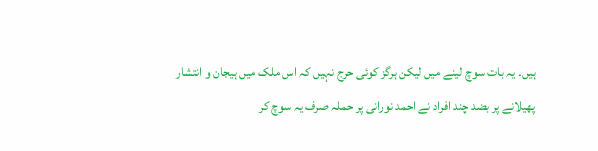ہیں۔ یہ بات سوچ لینے میں لیکن ہرگز کوئی حرج نہیں کہ اس ملک میں ہیجان و انتشار پھیلانے پر بضد چند افراد نے احمد نورانی پر حملہ صرف یہ سوچ کر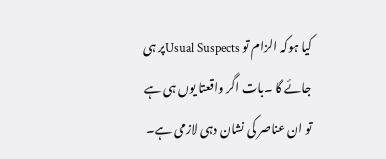کیا ہوکہ الزام تو Usual Suspectsپر ہی جائے گا ۔بات اگر واقعتا یوں ہی ہے تو ان عناصر کی نشان دہی لازمی ہے۔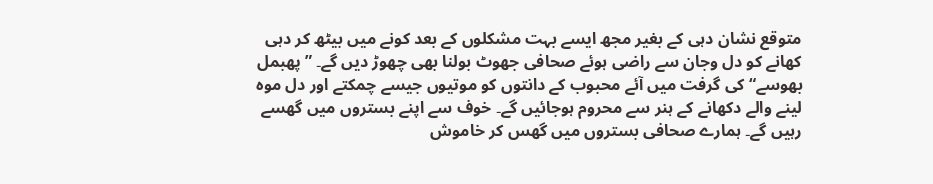متوقع نشان دہی کے بغیر مجھ ایسے بہت مشکلوں کے بعد کونے میں بیٹھ کر دہی کھانے کو دل وجان سے راضی ہوئے صحافی جھوٹ بولنا بھی چھوڑ دیں گے۔ ”پھبمل بھوسے“ کی گرفت میں آئے محبوب کے دانتوں کو موتیوں جیسے چمکتے اور دل موہ لینے والے دکھانے کے ہنر سے محروم ہوجائیں گے۔ خوف سے اپنے بستروں میں گھسے رہیں گے۔ ہمارے صحافی بستروں میں گھس کر خاموش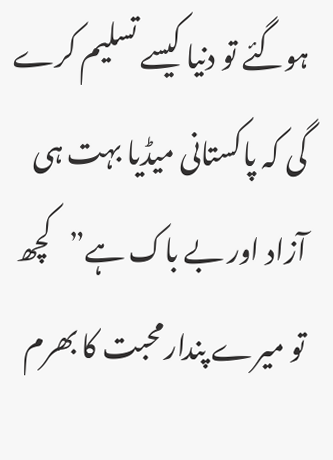ہوگئے تو دنیا کیسے تسلیم کرے گی کہ پاکستانی میڈیا بہت ہی آزاد اور بے باک ہے”کچھ تو میرے پندارمحبت کا بھرم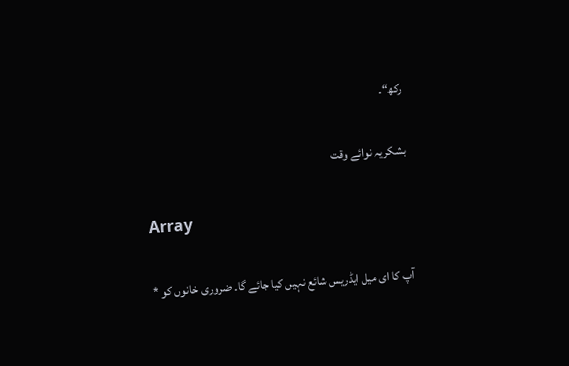رکھ“۔

بشکریہ نوائے وقت

Array

آپ کا ای میل ایڈریس شائع نہیں کیا جائے گا۔ ضروری خانوں کو *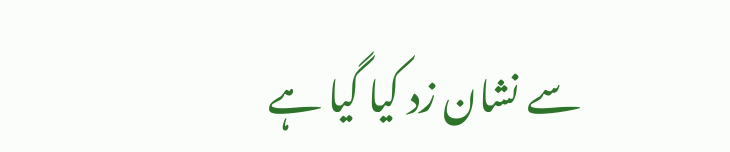سے نشان زد کیا گیا ہے